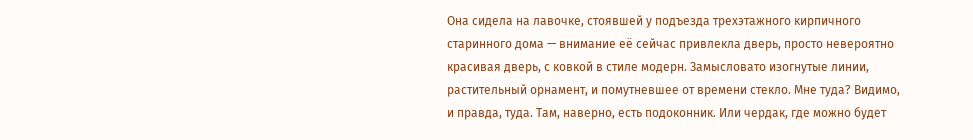Она сидела на лавочке, стоявшей у подъезда трехэтажного кирпичного старинного дома — внимание её сейчас привлекла дверь, просто невероятно красивая дверь, с ковкой в стиле модерн. Замысловато изогнутые линии, растительный орнамент, и помутневшее от времени стекло. Мне туда? Видимо, и правда, туда. Там, наверно, есть подоконник. Или чердак, где можно будет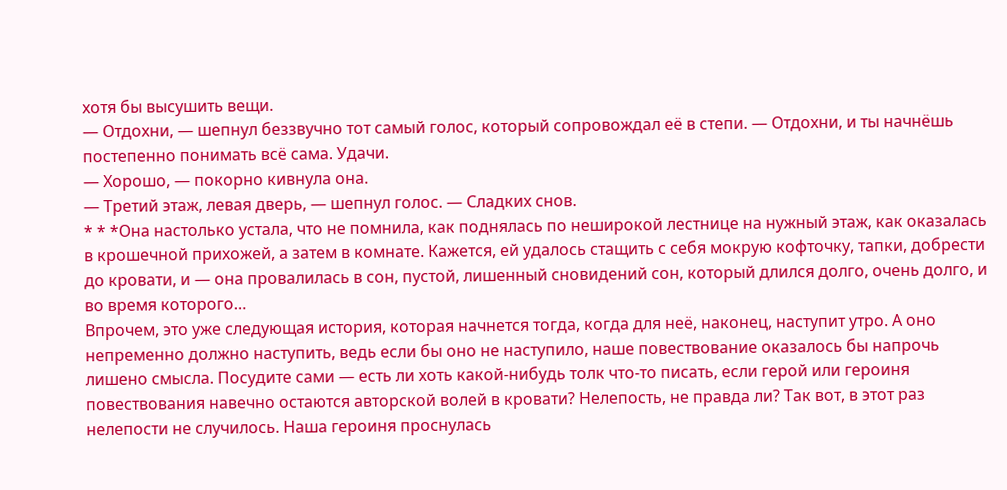хотя бы высушить вещи.
— Отдохни, — шепнул беззвучно тот самый голос, который сопровождал её в степи. — Отдохни, и ты начнёшь постепенно понимать всё сама. Удачи.
— Хорошо, — покорно кивнула она.
— Третий этаж, левая дверь, — шепнул голос. — Сладких снов.
* * *Она настолько устала, что не помнила, как поднялась по неширокой лестнице на нужный этаж, как оказалась в крошечной прихожей, а затем в комнате. Кажется, ей удалось стащить с себя мокрую кофточку, тапки, добрести до кровати, и — она провалилась в сон, пустой, лишенный сновидений сон, который длился долго, очень долго, и во время которого…
Впрочем, это уже следующая история, которая начнется тогда, когда для неё, наконец, наступит утро. А оно непременно должно наступить, ведь если бы оно не наступило, наше повествование оказалось бы напрочь лишено смысла. Посудите сами — есть ли хоть какой-нибудь толк что-то писать, если герой или героиня повествования навечно остаются авторской волей в кровати? Нелепость, не правда ли? Так вот, в этот раз нелепости не случилось. Наша героиня проснулась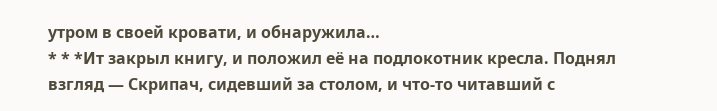утром в своей кровати, и обнаружила…
* * *Ит закрыл книгу, и положил её на подлокотник кресла. Поднял взгляд — Скрипач, сидевший за столом, и что-то читавший с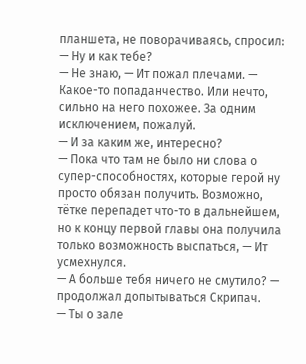планшета, не поворачиваясь, спросил:
— Ну и как тебе?
— Не знаю, — Ит пожал плечами. — Какое-то попаданчество. Или нечто, сильно на него похожее. За одним исключением, пожалуй.
— И за каким же, интересно?
— Пока что там не было ни слова о супер-способностях, которые герой ну просто обязан получить. Возможно, тётке перепадет что-то в дальнейшем, но к концу первой главы она получила только возможность выспаться, — Ит усмехнулся.
— А больше тебя ничего не смутило? — продолжал допытываться Скрипач.
— Ты о зале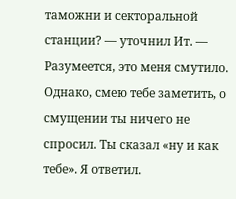таможни и секторальной станции? — уточнил Ит. — Разумеется, это меня смутило. Однако, смею тебе заметить, о смущении ты ничего не спросил. Ты сказал «ну и как тебе». Я ответил.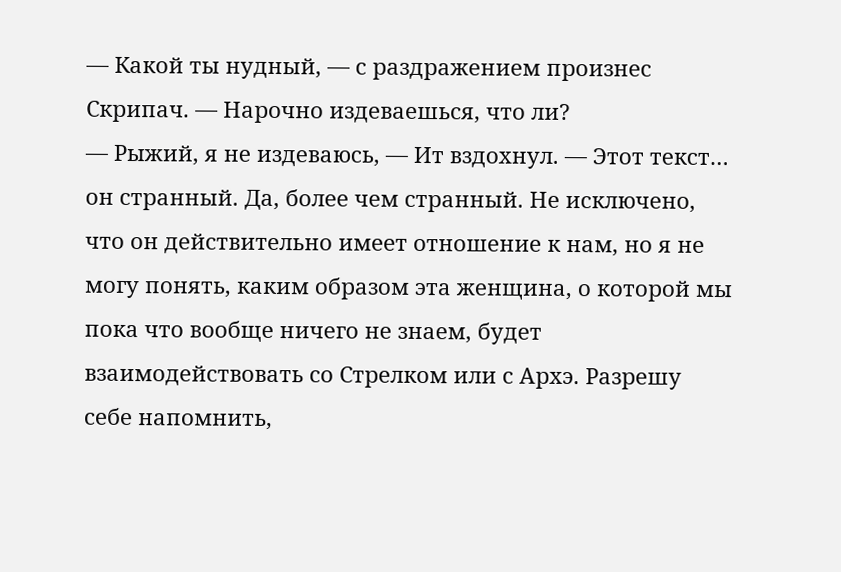— Какой ты нудный, — с раздражением произнес Скрипач. — Нарочно издеваешься, что ли?
— Рыжий, я не издеваюсь, — Ит вздохнул. — Этот текст… он странный. Да, более чем странный. Не исключено, что он действительно имеет отношение к нам, но я не могу понять, каким образом эта женщина, о которой мы пока что вообще ничего не знаем, будет взаимодействовать со Стрелком или с Архэ. Разрешу себе напомнить,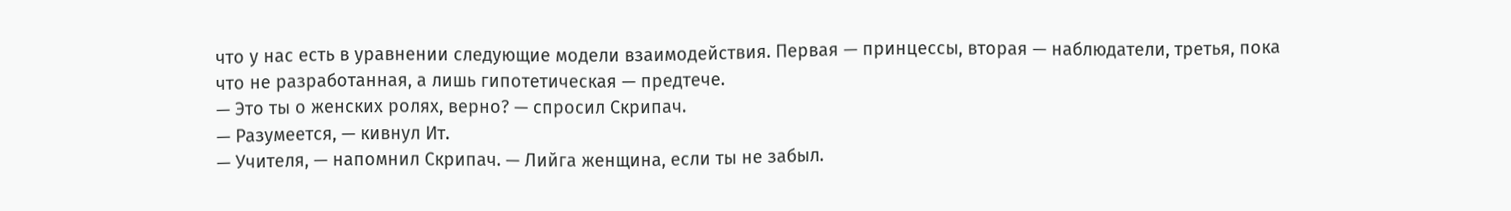что у нас есть в уравнении следующие модели взаимодействия. Первая — принцессы, вторая — наблюдатели, третья, пока что не разработанная, а лишь гипотетическая — предтече.
— Это ты о женских ролях, верно? — спросил Скрипач.
— Разумеется, — кивнул Ит.
— Учителя, — напомнил Скрипач. — Лийга женщина, если ты не забыл.